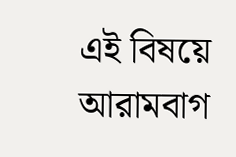এই বিষয়ে আরামবাগ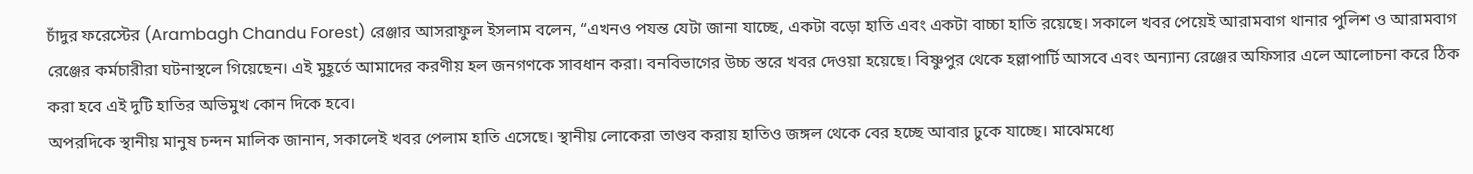চাঁদুর ফরেস্টের (Arambagh Chandu Forest) রেঞ্জার আসরাফুল ইসলাম বলেন, “এখনও পযন্ত যেটা জানা যাচ্ছে, একটা বড়ো হাতি এবং একটা বাচ্চা হাতি রয়েছে। সকালে খবর পেয়েই আরামবাগ থানার পুলিশ ও আরামবাগ রেঞ্জের কর্মচারীরা ঘটনাস্থলে গিয়েছেন। এই মুহূর্তে আমাদের করণীয় হল জনগণকে সাবধান করা। বনবিভাগের উচ্চ স্তরে খবর দেওয়া হয়েছে। বিষ্ণুপুর থেকে হল্লাপার্টি আসবে এবং অন্যান্য রেঞ্জের অফিসার এলে আলোচনা করে ঠিক করা হবে এই দুটি হাতির অভিমুখ কোন দিকে হবে।
অপরদিকে স্থানীয় মানুষ চন্দন মালিক জানান, সকালেই খবর পেলাম হাতি এসেছে। স্থানীয় লোকেরা তাণ্ডব করায় হাতিও জঙ্গল থেকে বের হচ্ছে আবার ঢুকে যাচ্ছে। মাঝেমধ্যে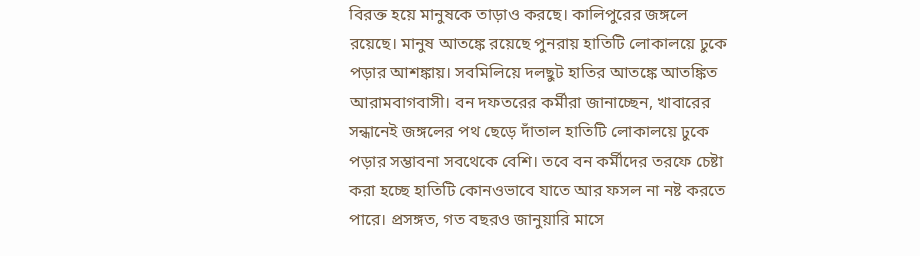বিরক্ত হয়ে মানুষকে তাড়াও করছে। কালিপুরের জঙ্গলে রয়েছে। মানুষ আতঙ্কে রয়েছে পুনরায় হাতিটি লোকালয়ে ঢুকে পড়ার আশঙ্কায়। সবমিলিয়ে দলছুট হাতির আতঙ্কে আতঙ্কিত আরামবাগবাসী। বন দফতরের কর্মীরা জানাচ্ছেন, খাবারের সন্ধানেই জঙ্গলের পথ ছেড়ে দাঁতাল হাতিটি লোকালয়ে ঢুকে পড়ার সম্ভাবনা সবথেকে বেশি। তবে বন কর্মীদের তরফে চেষ্টা করা হচ্ছে হাতিটি কোনওভাবে যাতে আর ফসল না নষ্ট করতে পারে। প্রসঙ্গত, গত বছরও জানুয়ারি মাসে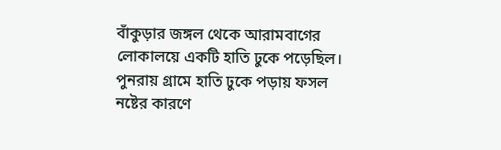বাঁকুড়ার জঙ্গল থেকে আরামবাগের লোকালয়ে একটি হাতি ঢুকে পড়েছিল। পুনরায় গ্রামে হাতি ঢুকে পড়ায় ফসল নষ্টের কারণে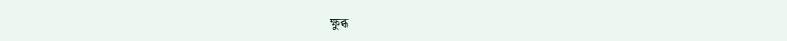ক্ষুব্ধ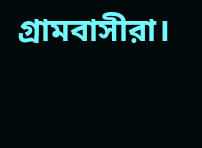গ্রামবাসীরা।